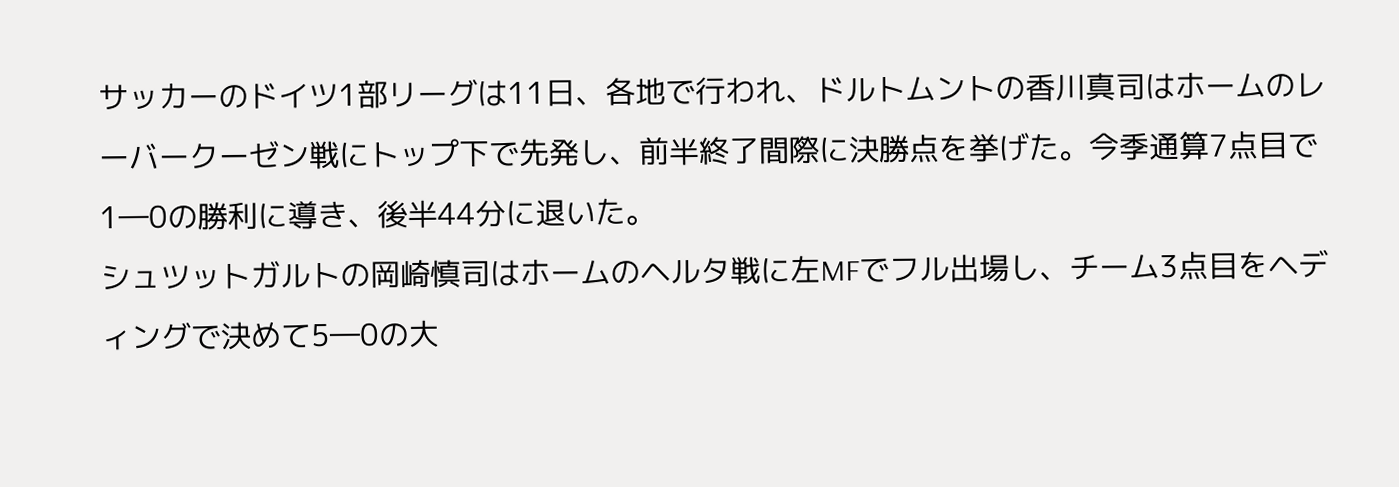サッカーのドイツ1部リーグは11日、各地で行われ、ドルトムントの香川真司はホームのレーバークーゼン戦にトップ下で先発し、前半終了間際に決勝点を挙げた。今季通算7点目で1―0の勝利に導き、後半44分に退いた。
シュツットガルトの岡崎慎司はホームのヘルタ戦に左MFでフル出場し、チーム3点目をヘディングで決めて5―0の大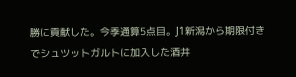勝に貢献した。今季通算5点目。J1新潟から期限付きでシュツットガルトに加入した酒井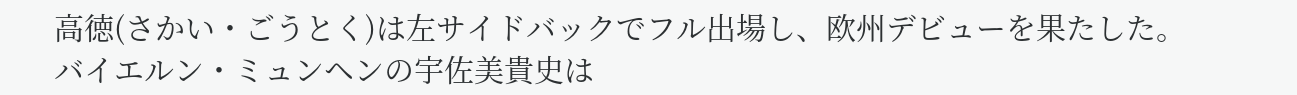高徳(さかい・ごうとく)は左サイドバックでフル出場し、欧州デビューを果たした。
バイエルン・ミュンヘンの宇佐美貴史は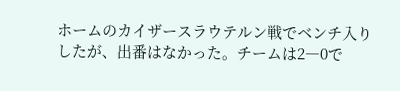ホームのカイザースラウテルン戦でベンチ入りしたが、出番はなかった。チームは2―0で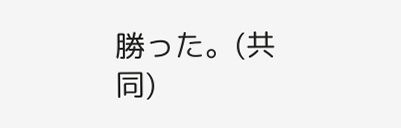勝った。(共同)